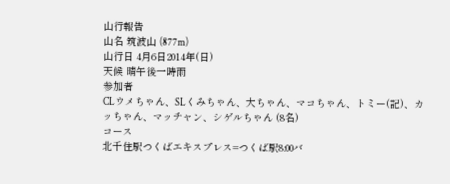山行報告
山名 筑波山 (877m)
山行日 4月6日2014年(日)
天候 晴午後一時雨
参加者
CLウメちゃん、SLくみちゃん、大ちゃん、マコちゃん、トミー(記)、カッちゃん、マッチャン、シゲルちゃん (8名)
コース
北千住駅つくばエキスプレス=つくば駅8:00バ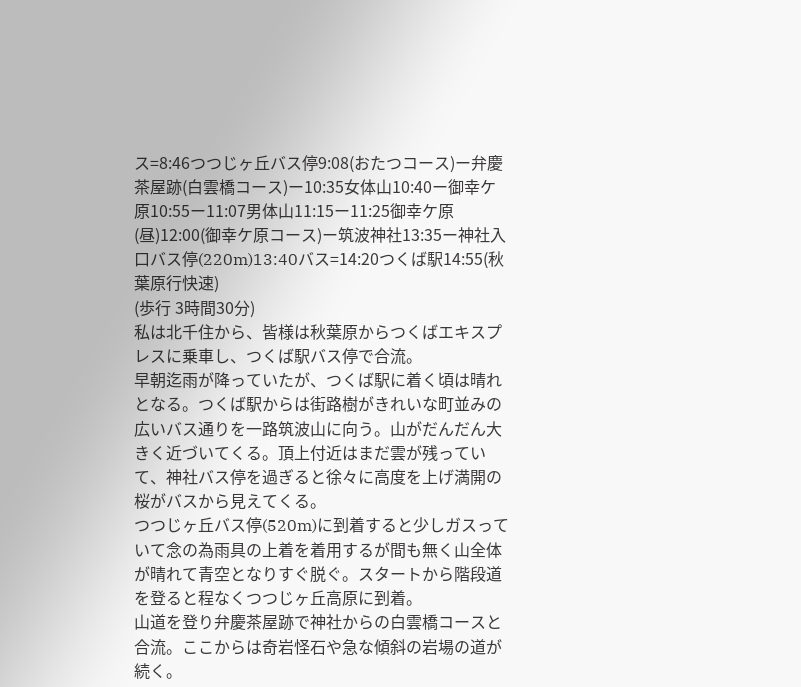ス=8:46つつじヶ丘バス停9:08(おたつコース)ー弁慶茶屋跡(白雲橋コース)ー10:35女体山10:40ー御幸ケ原10:55ー11:07男体山11:15ー11:25御幸ケ原(昼)12:00(御幸ケ原コース)ー筑波神社13:35ー神社入口バス停(220m)13:40バス=14:20つくば駅14:55(秋葉原行快速)
(歩行 3時間30分)
私は北千住から、皆様は秋葉原からつくばエキスプレスに乗車し、つくば駅バス停で合流。
早朝迄雨が降っていたが、つくば駅に着く頃は晴れとなる。つくば駅からは街路樹がきれいな町並みの広いバス通りを一路筑波山に向う。山がだんだん大きく近づいてくる。頂上付近はまだ雲が残っていて、神社バス停を過ぎると徐々に高度を上げ満開の桜がバスから見えてくる。
つつじヶ丘バス停(520m)に到着すると少しガスっていて念の為雨具の上着を着用するが間も無く山全体が晴れて青空となりすぐ脱ぐ。スタートから階段道を登ると程なくつつじヶ丘高原に到着。
山道を登り弁慶茶屋跡で神社からの白雲橋コースと合流。ここからは奇岩怪石や急な傾斜の岩場の道が続く。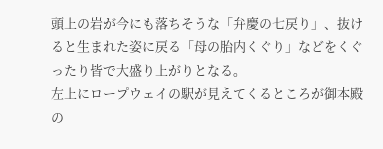頭上の岩が今にも落ちそうな「弁慶の七戻り」、抜けると生まれた姿に戻る「母の胎内くぐり」などをくぐったり皆で大盛り上がりとなる。
左上にロープウェイの駅が見えてくるところが御本殿の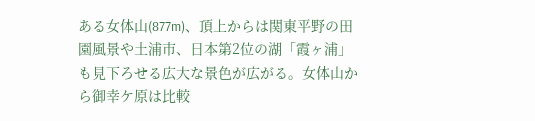ある女体山(877m)、頂上からは関東平野の田園風景や土浦市、日本第2位の湖「霞ヶ浦」も見下ろせる広大な景色が広がる。女体山から御幸ケ原は比較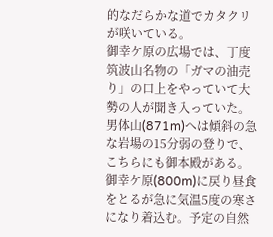的なだらかな道でカタクリが咲いている。
御幸ケ原の広場では、丁度筑波山名物の「ガマの油売り」の口上をやっていて大勢の人が聞き入っていた。男体山(871m)へは傾斜の急な岩場の15分弱の登りで、こちらにも御本殿がある。
御幸ケ原(800m)に戻り昼食をとるが急に気温5度の寒さになり着込む。予定の自然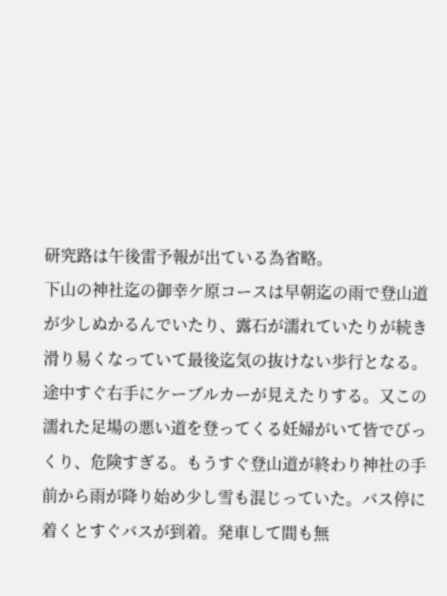研究路は午後雷予報が出ている為省略。
下山の神社迄の御幸ケ原コースは早朝迄の雨で登山道が少しぬかるんでいたり、露石が濡れていたりが続き滑り易くなっていて最後迄気の抜けない歩行となる。途中すぐ右手にケーブルカーが見えたりする。又この濡れた足場の悪い道を登ってくる妊婦がいて皆でびっくり、危険すぎる。もうすぐ登山道が終わり神社の手前から雨が降り始め少し雪も混じっていた。バス停に着くとすぐバスが到着。発車して間も無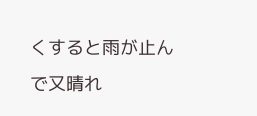くすると雨が止んで又晴れ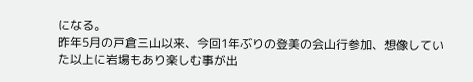になる。
昨年5月の戸倉三山以来、今回1年ぶりの登美の会山行参加、想像していた以上に岩場もあり楽しむ事が出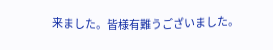来ました。皆様有難うございました。